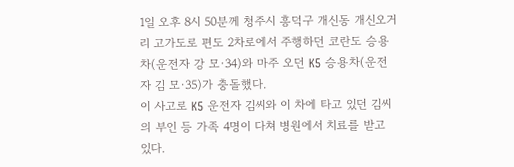1일 오후 8시 50분께 청주시 흥덕구 개신동 개신오거리 고가도로 편도 2차로에서 주행하던 코란도 승용차(운전자 강 모·34)와 마주 오던 K5 승용차(운전자 김 모·35)가 충돌했다.
이 사고로 K5 운전자 김씨와 이 차에 타고 있던 김씨의 부인 등 가족 4명이 다쳐 병원에서 치료를 받고 있다.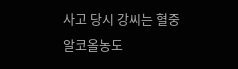사고 당시 강씨는 혈중 알코올농도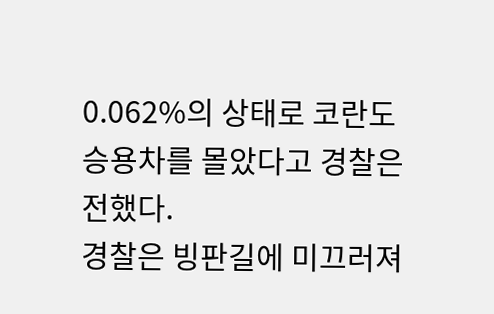0.062%의 상태로 코란도 승용차를 몰았다고 경찰은 전했다.
경찰은 빙판길에 미끄러져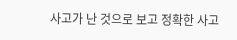사고가 난 것으로 보고 정확한 사고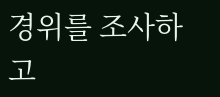경위를 조사하고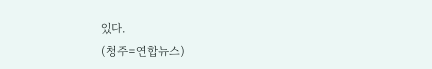있다.
(청주=연합뉴스)